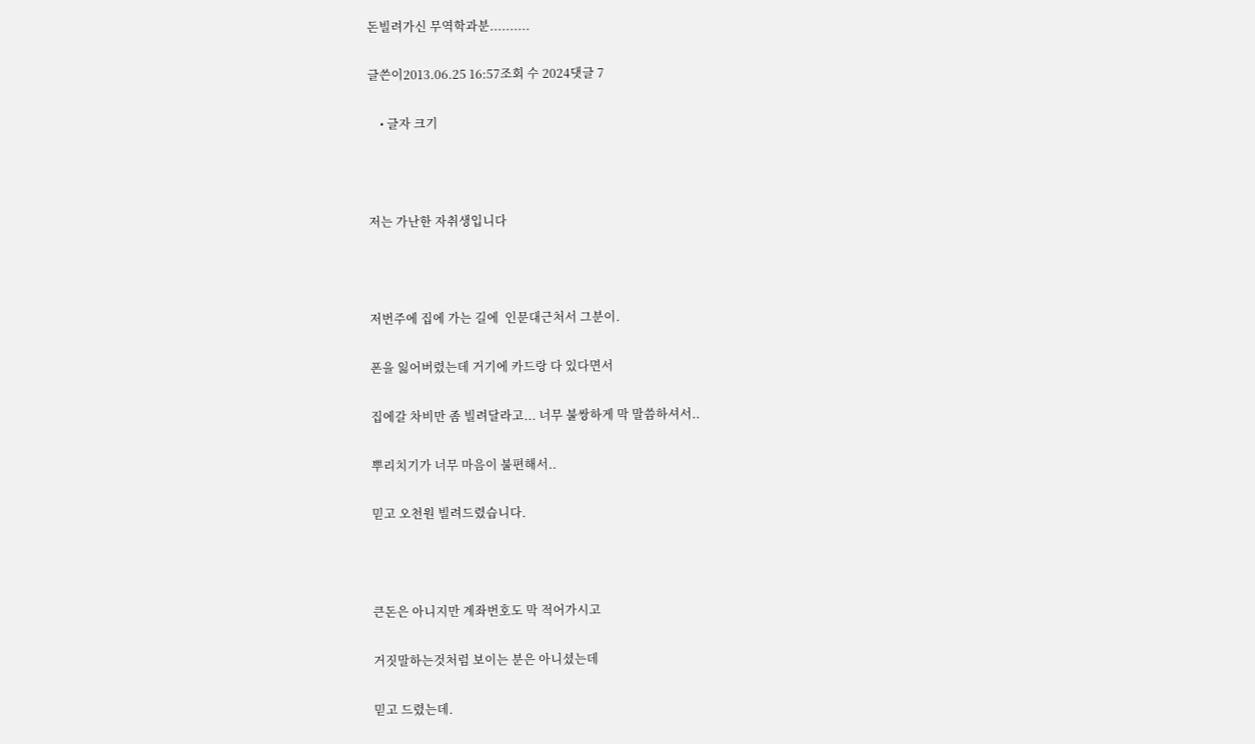돈빌려가신 무역학과분..........

글쓴이2013.06.25 16:57조회 수 2024댓글 7

    • 글자 크기



저는 가난한 자취생입니다



저번주에 집에 가는 길에  인문대근처서 그분이.

폰을 잃어버렸는데 거기에 카드랑 다 있다면서

집에갈 차비만 좀 빌려달라고... 너무 불쌍하게 막 말씀하셔서..

뿌리치기가 너무 마음이 불편해서..

믿고 오천원 빌려드렸습니다.



큰돈은 아니지만 계좌번호도 막 적어가시고

거짓말하는것처럼 보이는 분은 아니셨는데

믿고 드렸는데.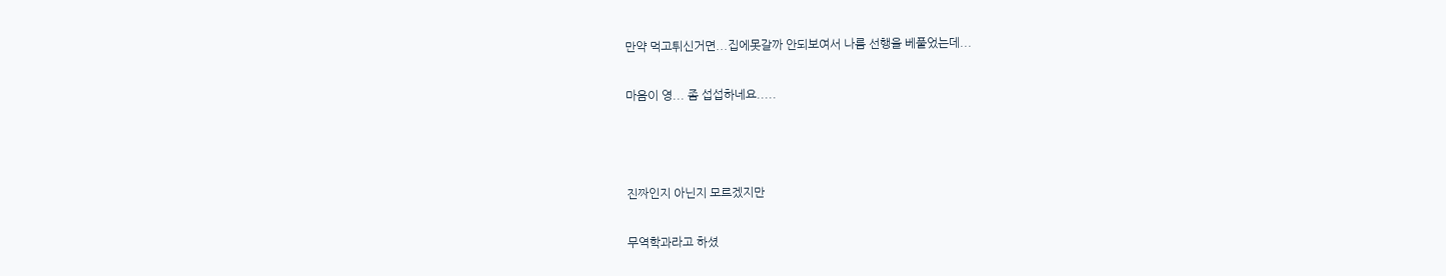만약 먹고튀신거면...집에못갈까 안되보여서 나름 선행을 베풀었는데...

마음이 영... 좀 섭섭하네요.....



진짜인지 아닌지 모르겠지만

무역학과라고 하셨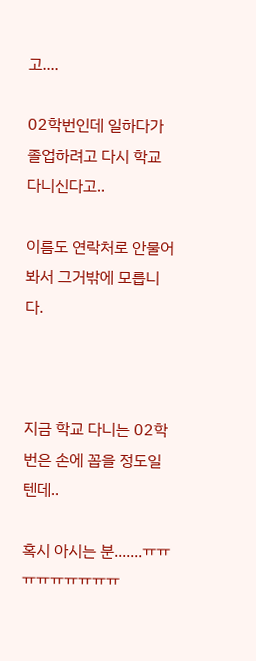고....

02학번인데 일하다가 졸업하려고 다시 학교 다니신다고..

이름도 연락처로 안물어봐서 그거밖에 모릅니다.



지금 학교 다니는 02학번은 손에 꼽을 정도일텐데..

혹시 아시는 분.......ㅠㅠㅠㅠㅠㅠㅠㅠㅠ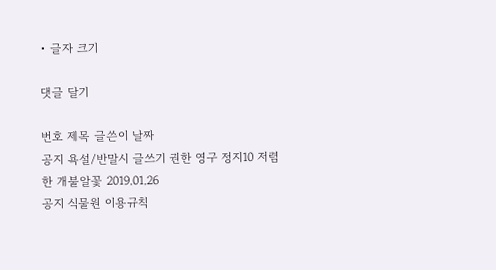• 글자 크기

댓글 달기

번호 제목 글쓴이 날짜
공지 욕설/반말시 글쓰기 권한 영구 정지10 저렴한 개불알꽃 2019.01.26
공지 식물원 이용규칙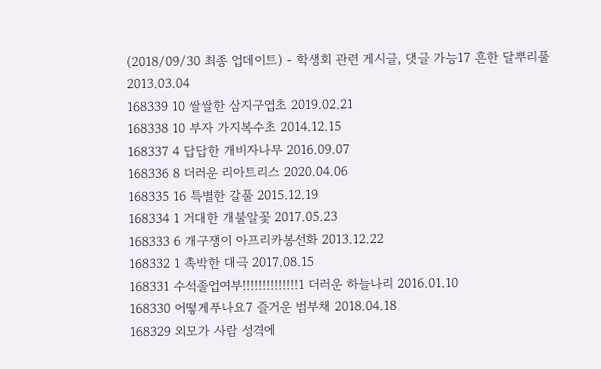(2018/09/30 최종 업데이트) - 학생회 관련 게시글, 댓글 가능17 흔한 달뿌리풀 2013.03.04
168339 10 쌀쌀한 삼지구엽초 2019.02.21
168338 10 부자 가지복수초 2014.12.15
168337 4 답답한 개비자나무 2016.09.07
168336 8 더러운 리아트리스 2020.04.06
168335 16 특별한 갈풀 2015.12.19
168334 1 거대한 개불알꽃 2017.05.23
168333 6 개구쟁이 아프리카봉선화 2013.12.22
168332 1 촉박한 대극 2017.08.15
168331 수석졸업여부!!!!!!!!!!!!!!1 더러운 하늘나리 2016.01.10
168330 어떻게푸나요7 즐거운 범부채 2018.04.18
168329 외모가 사람 성격에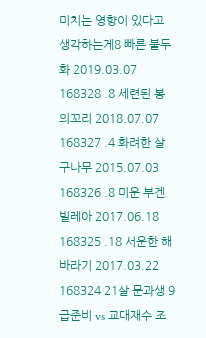미치는 영향이 있다고 생각하는게8 빠른 불두화 2019.03.07
168328 .8 세련된 봉의꼬리 2018.07.07
168327 .4 화려한 살구나무 2015.07.03
168326 .8 미운 부겐빌레아 2017.06.18
168325 .18 서운한 해바라기 2017.03.22
168324 21살 문과생 9급준비 vs 교대재수 조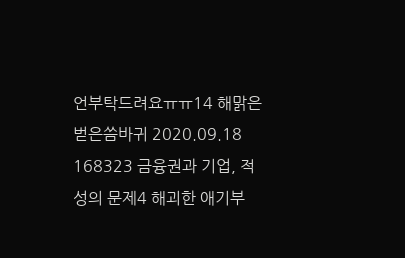언부탁드려요ㅠㅠ14 해맑은 벋은씀바귀 2020.09.18
168323 금융권과 기업, 적성의 문제4 해괴한 애기부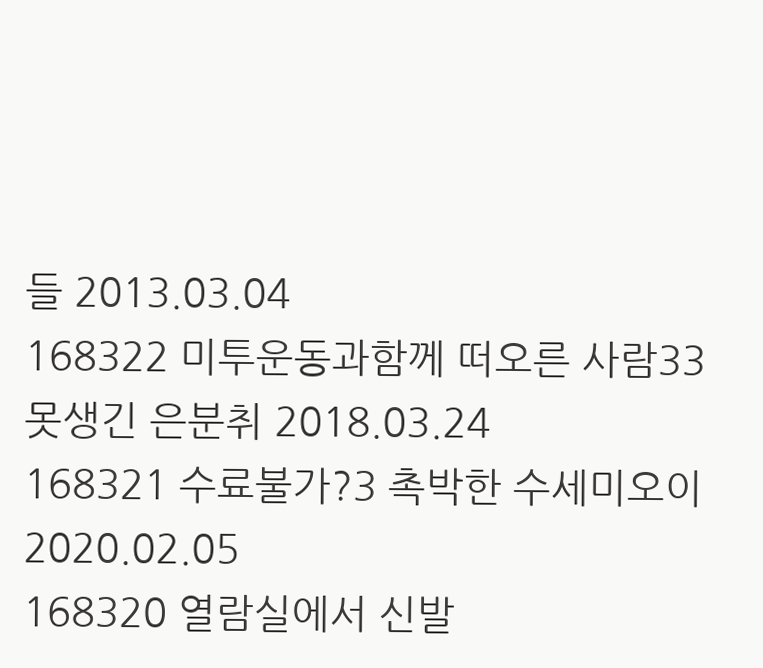들 2013.03.04
168322 미투운동과함께 떠오른 사람33 못생긴 은분취 2018.03.24
168321 수료불가?3 촉박한 수세미오이 2020.02.05
168320 열람실에서 신발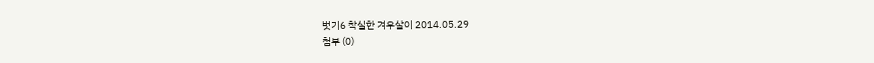벗기6 착실한 겨우살이 2014.05.29
첨부 (0)